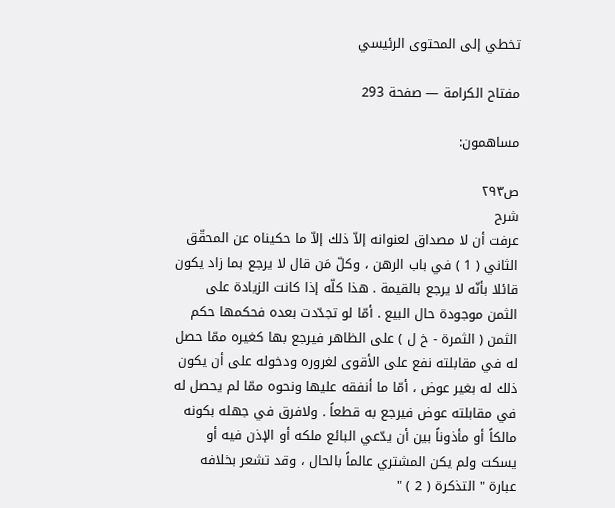تخطي إلى المحتوى الرئيسي

مفتاح الكرامة — صفحة 293

مساهمون:

ص٢٩٣
شرح
عرفت أن لا مصداق لعنوانه إلاّ ذلك إلاّ ما حكيناه عن المحقّق الثاني ( 1 ) في باب الرهن ، وكلّ مَن قال لا يرجع بما زاد يكون قائلا بأنّه لا يرجع بالقيمة . هذا كلّه إذا كانت الزيادة على الثمن موجودة حال البيع . أمّا لو تجدّدت بعده فحكمها حكم الثمن ( الثمرة - خ ل ) على الظاهر فيرجع بها كغيره ممّا حصل له في مقابلته نفع على الأقوى لغروره ودخوله على أن يكون ذلك له بغير عوض ، أمّا ما أنفقه عليها ونحوه ممّا لم يحصل له في مقابلته عوض فيرجع به قطعاً . ولافرق في جهله بكونه مالكاً أو مأذوناً بين أن يدّعي البائع ملكه أو الإذن فيه أو يسكت ولم يكن المشتري عالماً بالحال ، وقد تشعر بخلافه عبارة " التذكرة ( 2 ) "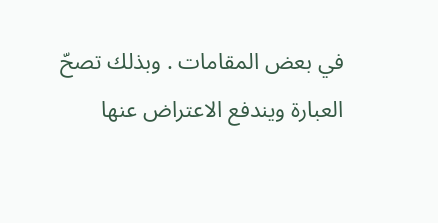في بعض المقامات . وبذلك تصحّ العبارة ويندفع الاعتراض عنها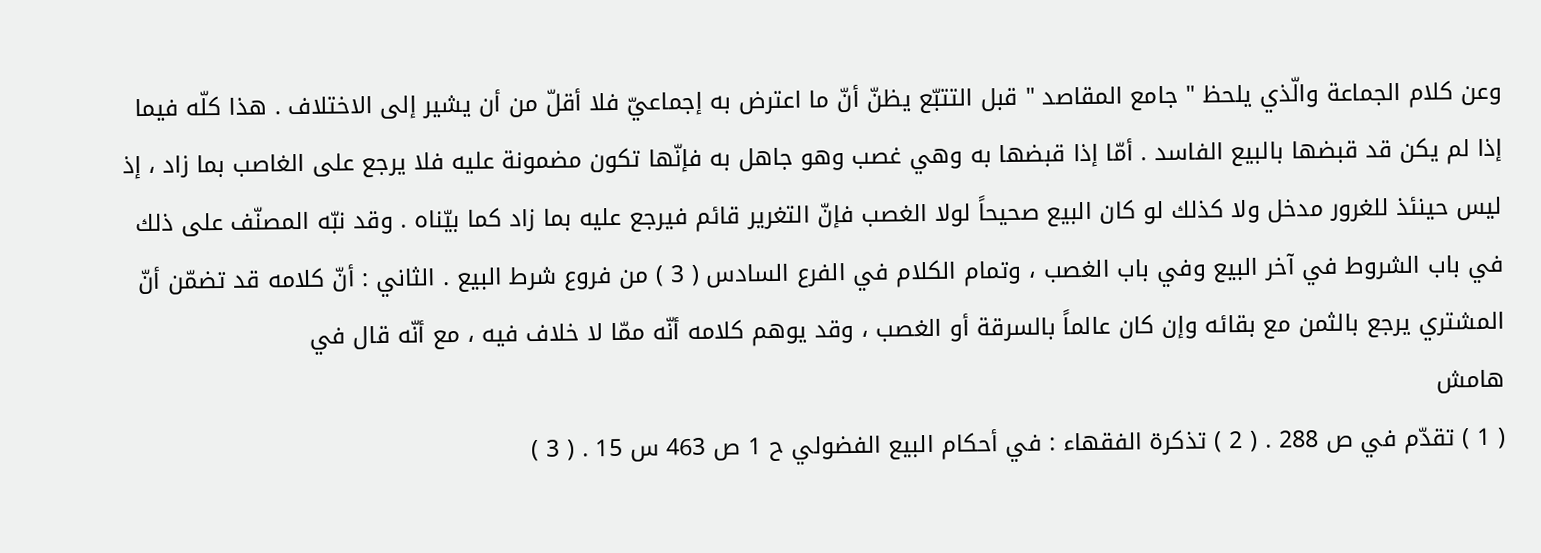وعن كلام الجماعة والّذي يلحظ " جامع المقاصد " قبل التتبّع يظنّ أنّ ما اعترض به إجماعيّ فلا أقلّ من أن يشير إلى الاختلاف . هذا كلّه فيما إذا لم يكن قد قبضها بالبيع الفاسد . أمّا إذا قبضها به وهي غصب وهو جاهل به فإنّها تكون مضمونة عليه فلا يرجع على الغاصب بما زاد ، إذ ليس حينئذ للغرور مدخل ولا كذلك لو كان البيع صحيحاً لولا الغصب فإنّ التغرير قائم فيرجع عليه بما زاد كما بيّناه . وقد نبّه المصنّف على ذلك في باب الشروط في آخر البيع وفي باب الغصب ، وتمام الكلام في الفرع السادس ( 3 ) من فروع شرط البيع . الثاني : أنّ كلامه قد تضمّن أنّ المشتري يرجع بالثمن مع بقائه وإن كان عالماً بالسرقة أو الغصب ، وقد يوهم كلامه أنّه ممّا لا خلاف فيه ، مع أنّه قال في
هامش
( 1 ) تقدّم في ص 288 . ( 2 ) تذكرة الفقهاء : في أحكام البيع الفضولي ح 1 ص 463 س 15 . ( 3 )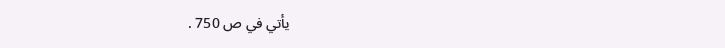يأتي في ص 750 .